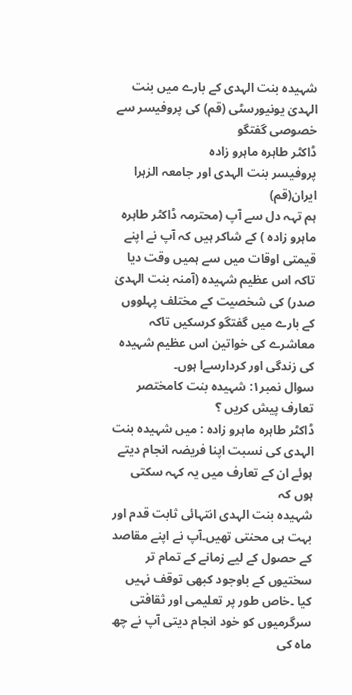شہیدہ بنت الہدی کے بارے میں بنت الہدیٰ یونیورسٹی (قم) کی پروفیسر سے خصوصی گفتگو
ڈاکٹر طاہرہ ماہرو زادہ
پروفیسر بنت الہدی اور جامعہ الزہرا ایران(قم)
ہم تہہ دل سے آپ (محترمہ ڈاکٹر طاہرہ ماہرو زادہ ) کے شاکر ہیں کہ آپ نے اپنے قیمتی اوقات میں سے ہمیں وقت دیا تاکہ اس عظیم شہیدہ (آمنہ بنت الہدیٰ صدر) کی شخصیت کے مختلف پہلووں کے بارے میں گفتگو کرسکیں تاکہ معاشرے کی خواتین اس عظیم شہیدہ کی زندگی اور کردارسےا ہوں۔
سوال نمبر۱: شہیدہ بنت کامختصر تعارف پیش کریں ؟
ڈاکٹر طاہرہ ماہرو زادہ : میں شہیدہ بنت الہدی کی نسبت اپنا فریضہ انجام دیتے ہوئے ان کے تعارف میں یہ کہہ سکتی ہوں کہ
شہیدہ بنت الہدی انتہائی ثابت قدم اور بہت ہی محنتی تھیں۔آپ نے اپنے مقاصد کے حصول کے لیے زمانے کے تمام تر سختیوں کے باوجود کبھی توقف نہیں کیا ۔خاص طور پر تعلیمی اور ثقافتی سرگرمیوں کو خود انجام دیتی آپ نے چھ ماہ کی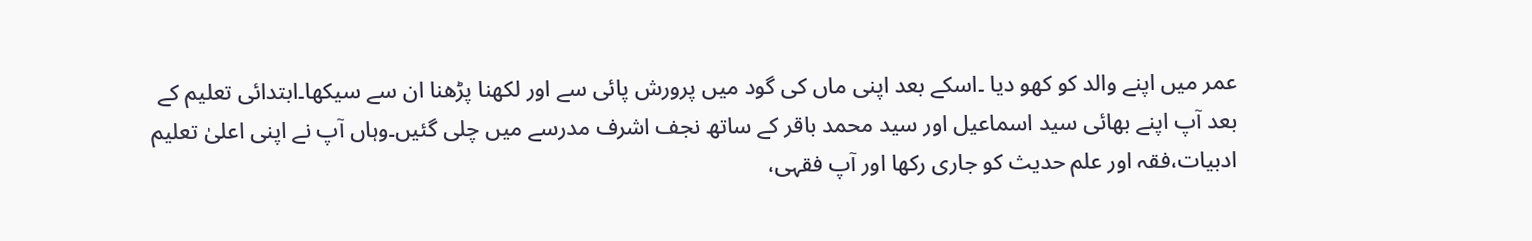عمر میں اپنے والد کو کھو دیا ۔اسکے بعد اپنی ماں کی گود میں پرورش پائی سے اور لکھنا پڑھنا ان سے سیکھا۔ابتدائی تعلیم کے بعد آپ اپنے بھائی سید اسماعیل اور سید محمد باقر کے ساتھ نجف اشرف مدرسے میں چلی گئیں۔وہاں آپ نے اپنی اعلیٰ تعلیم ادبیات،فقہ اور علم حدیث کو جاری رکھا اور آپ فقہی،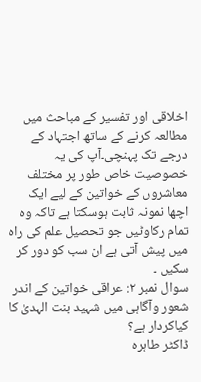اخلاقی اور تفسیر کے مباحث میں مطالعہ کرنے کے ساتھ اجتہاد کے درجے تک پہنچی۔آپ کی یہ خصوصیت خاص طور پر مختلف معاشروں کے خواتین کے لیے ایک اچھا نمونہ ثابت ہوسکتا ہے تاکہ وہ تمام رکاوٹیں جو تحصیل علم کی راہ میں پیش آتی ہے ان سب کو دور کر سکیں ۔
سوال نمبر ۲: عراقی خواتین کے اندر شعور وآگاہی میں شہید بنت الہدیٰ کا کیاکردار ہے؟
ڈاکٹر طاہرہ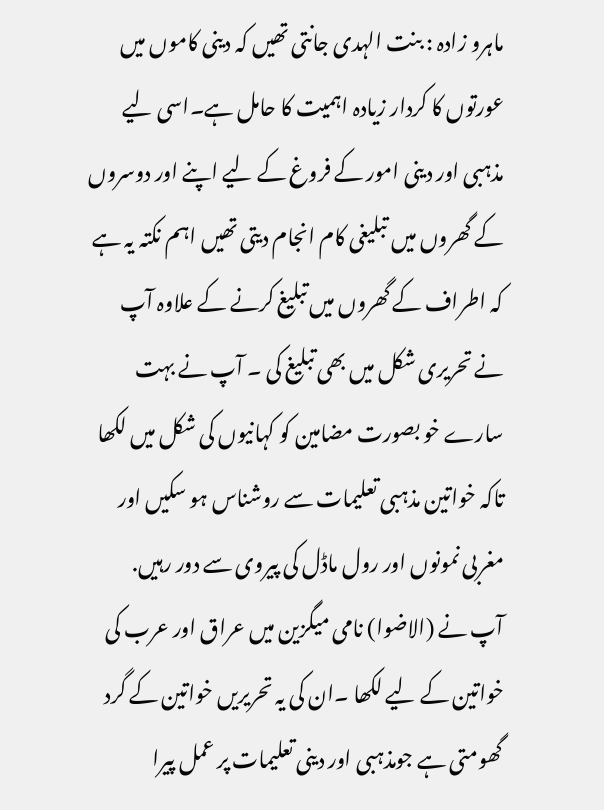ماہرو زادہ : بنت الہدی جانتی تھیں کہ دینی کاموں میں عورتوں کا کردار زیادہ اہمیت کا حامل ہے۔اسی لیے مذہبی اور دینی امور کے فروغ کے لیے اپنے اور دوسروں کے گھروں میں تبلیغی کام انجام دیتی تھیں اہم نکتہ یہ ہے کہ اطراف کے گھروں میں تبلیغ کرنے کے علاوہ آپ نے تحریری شکل میں بھی تبلیغ کی ۔ آپ نے بہت سارے خو بصورت مضامین کو کہانیوں کی شکل میں لکھا تاکہ خواتین مذہبی تعلیمات سے روشناس ہو سکیں اور مغربی نمونوں اور رول ماڈل کی پیروی سے دور رہیں.
آپ نے (الاضوا) نامی میگزین میں عراق اور عرب کی خواتین کے لیے لکھا ۔ان کی یہ تحریریں خواتین کے گرد گھومتی ہے جومذہبی اور دینی تعلیمات پر عمل پیرا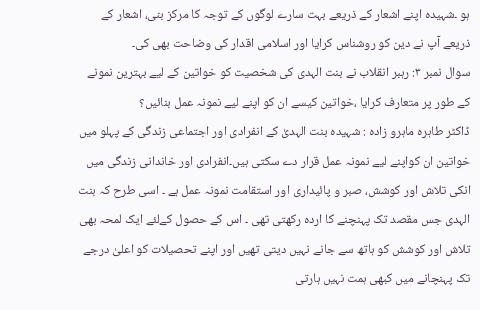ہو ۔شہیدہ اپنے اشعار کے ذریعے بہت سارے لوگوں کے توجہ کا مرکز بنی، اشعار کے ذریعے آپ نے دین کو روشناس کرایا اور اسلامی اقدار کی وضاحت بھی کی۔
سوال نمبر ۳: رہبر انقلاب نے بنت الہدی کی شخصیت کو خواتین کے لیے بہترین نمونے کے طور پر متعارف کرایا ،خواتین کیسے ان کو اپنے لیے نمونہ عمل بنائیں؟
ڈاکٹر طاہرہ ماہرو زادہ : شہیدہ بنت الہدیٰ کے انفرادی اور اجتماعی زندگی کے پہلو میں خواتین ان کواپنے لیے نمونہ عمل قرار دے سکتی ہیں۔انفرادی اور خاندانی زندگی میں انکی تلاش اور کوشش، صبر و پائیداری اور استقامت نمونہ عمل ہے ۔ اسی طرح کہ بنت الہدی جس مقصد تک پہنچنے کا اردہ رکھتی تھی ۔ اس کے حصول کےلئے ایک لمحہ بھی تلاش اور کوشش کو ہاتھ سے جانے نہیں دیتی تھیں اور اپنے تحصیلات کو اعلیٰ درجے تک پہنچانے میں کبھی ہمت نہیں ہارتی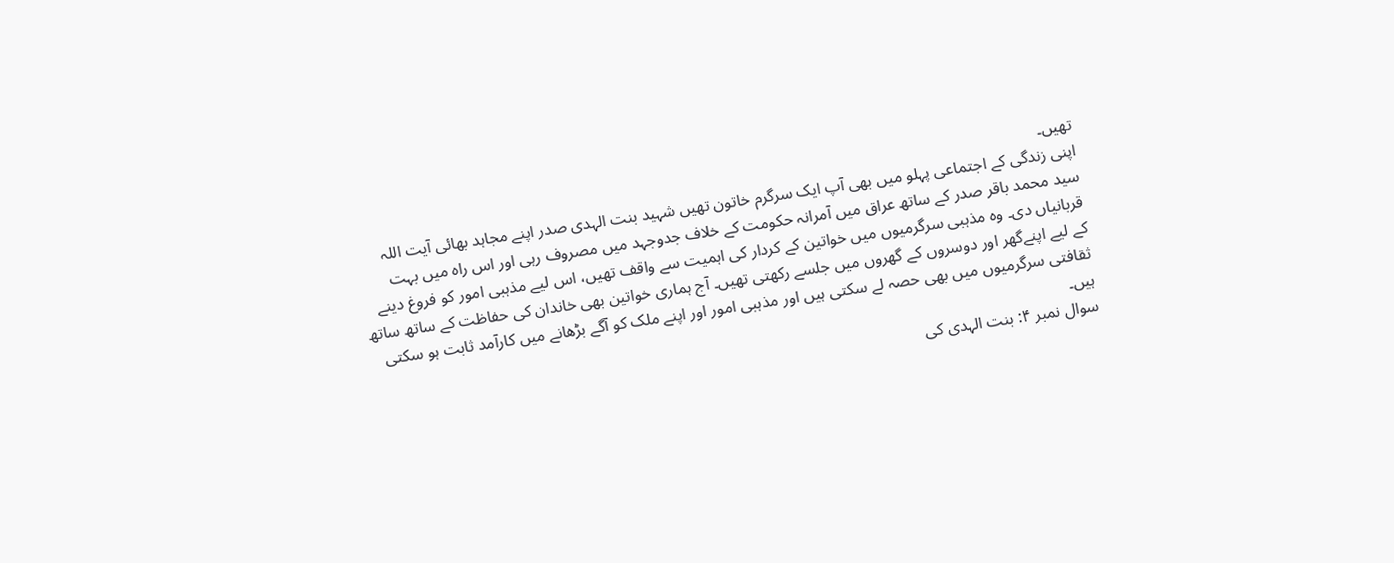تھیں۔
اپنی زندگی کے اجتماعی پہلو میں بھی آپ ایک سرگرم خاتون تھیں شہید بنت الہدی صدر اپنے مجاہد بھائی آیت اللہ سید محمد باقر صدر کے ساتھ عراق میں آمرانہ حکومت کے خلاف جدوجہد میں مصروف رہی اور اس راہ میں بہت قربانیاں دی۔ وہ مذہبی سرگرمیوں میں خواتین کے کردار کی اہمیت سے واقف تھیں، اس لیے مذہبی امور کو فروغ دینے کے لیے اپنےگھر اور دوسروں کے گھروں میں جلسے رکھتی تھیں۔ آج ہماری خواتین بھی خاندان کی حفاظت کے ساتھ ساتھ ثقافتی سرگرمیوں میں بھی حصہ لے سکتی ہیں اور مذہبی امور اور اپنے ملک کو آگے بڑھانے میں کارآمد ثابت ہو سکتی ہیں۔
سوال نمبر ۴: بنت الہدی کی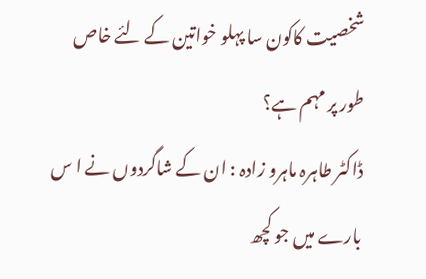شخصیت کاکون سا پہلو خواتین کے لئے خاص طور پر مہم ہے؟
ڈاکٹر طاہرہ ماہرو زادہ : ان کے شاگردوں نے ا س بارے میں جو کچھ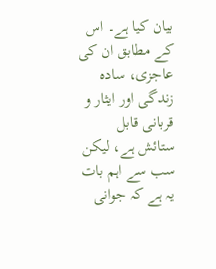بیان کیا ہے۔ اس کے مطابق ان کی عاجزی، سادہ زندگی اور ایثار و قربانی قابل ستائش ہے، لیکن سب سے اہم بات یہ ہے کہ جوانی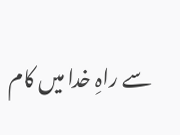سے راہِ خدا میں کام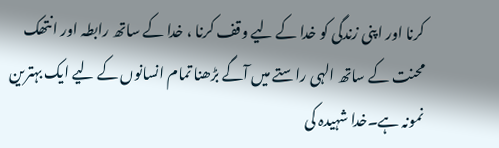کرنا اور اپنی زندگی کو خدا کے لیے وقف کرنا ، خدا کے ساتھ رابطہ اور انتھک محنت کے ساتھ الہی راستے میں آگے بڑھنا تمام انسانوں کے لیے ایک بہترین نمونہ ہے۔خدا شہیدہ کی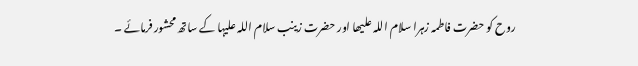روح کو حضرت فاطمہ زہرا سلام اللہ علیھا اور حضرت زینب سلام اللہ علیہا کے ساتھ محشور فرمائے ۔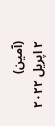(آمین)
۲ اپریل ۲۰۲۲